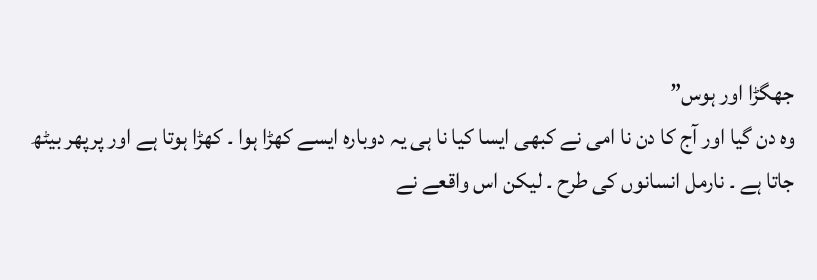جهگڑا اور ہوس”
وہ دن گیا اور آج کا دن نا امی نے کبھی ایسا کیا نا ہی یہ دوبارہ ایسے کھڑا ہوا ۔ کھڑا ہوتا ہے اور پرپھر بیٹھ جاتا ہے ۔ نارمل انسانوں کی طرح ۔ لیکن اس واقعے نے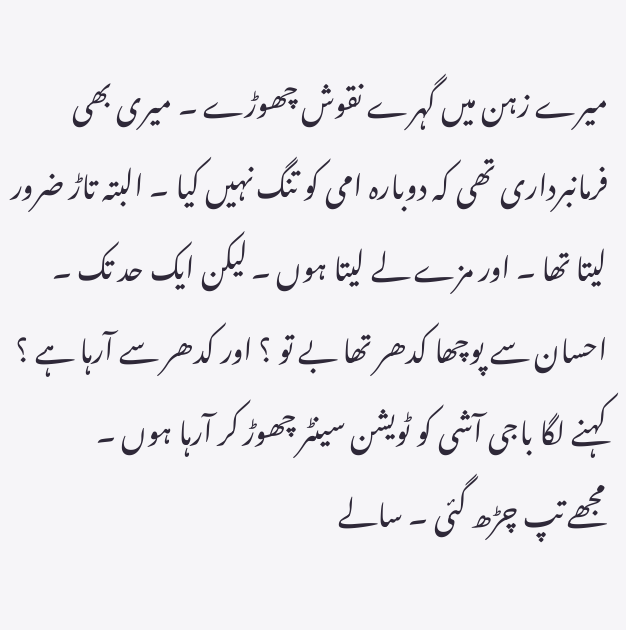میرے زہن میں گہرے نقوش چھوڑے ۔ میری بھی فرمانبرداری تھی کہ دوبارہ امی کو تنگ نہیں کیا ۔ البتہ تاڑ ضرور لیتا تھا ۔ اور مزے لے لیتا ہوں ۔ لیکن ایک حد تک ۔
احسان سے پوچھا کدھر تھا بے تو ؟ اور کدھر سے آرہا ہے ؟
کہنے لگا باجی آشی کو ٹویشن سینٹر چھوڑ کر آرہا ہوں ۔
مجھے تپ چڑھ گئی ۔ سالے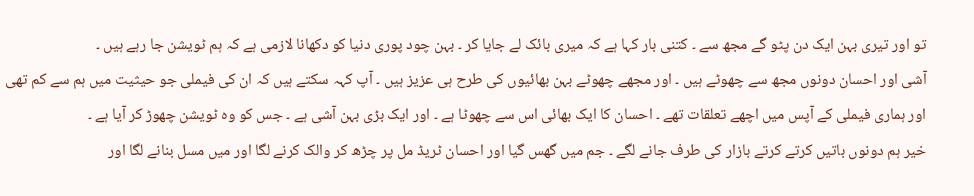تو اور تیری بہن ایک دن پٹو گے مجھ سے ۔ کتنی بار کہا ہے کہ میری بائک لے جایا کر ۔ بہن چود پوری دنیا کو دکھانا لازمی ہے کہ ہم ٹویشن جا رہے ہیں ۔
آشی اور احسان دونوں مجھ سے چھوٹے ہیں ۔ اور مجھے چھوٹے بہن بھائیوں کی طرح ہی عزیز ہیں ۔ آپ کہہ سکتے ہیں کہ ان کی فیملی جو حیثیت میں ہم سے کم تھی اور ہماری فیملی کے آپس میں اچھے تعلقات تھے ۔ احسان کا ایک بھائی اس سے چھوٹا ہے ۔ اور ایک بڑی بہن آشی ہے ۔ جس کو وہ ٹویشن چھوڑ کر آیا ہے ۔
خیر ہم دونوں باتیں کرتے کرتے بازار کی طرف جانے لگے ۔ جم میں گھس گیا اور احسان ٹریڈ مل پر چڑھ کر والک کرنے لگا اور میں مسل بنانے لگا اور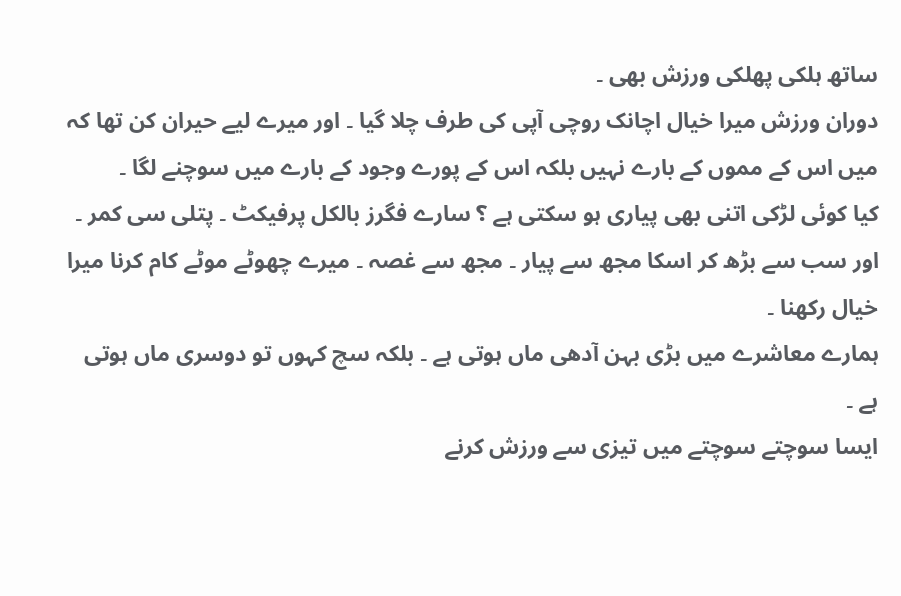ساتھ ہلکی پھلکی ورزش بھی ۔
دوران ورزش میرا خیال اچانک روچی آپی کی طرف چلا گیا ۔ اور میرے لیے حیران کن تھا کہ میں اس کے مموں کے بارے نہیں بلکہ اس کے پورے وجود کے بارے میں سوچنے لگا ۔
کیا کوئی لڑکی اتنی بھی پیاری ہو سکتی ہے ؟ سارے فگرز بالکل پرفیکٹ ۔ پتلی سی کمر ۔ اور سب سے بڑھ کر اسکا مجھ سے پیار ۔ مجھ سے غصہ ۔ میرے چھوٹے موٹے کام کرنا میرا خیال رکھنا ۔
ہمارے معاشرے میں بڑی بہن آدھی ماں ہوتی ہے ۔ بلکہ سچ کہوں تو دوسری ماں ہوتی ہے ۔
ایسا سوچتے سوچتے میں تیزی سے ورزش کرنے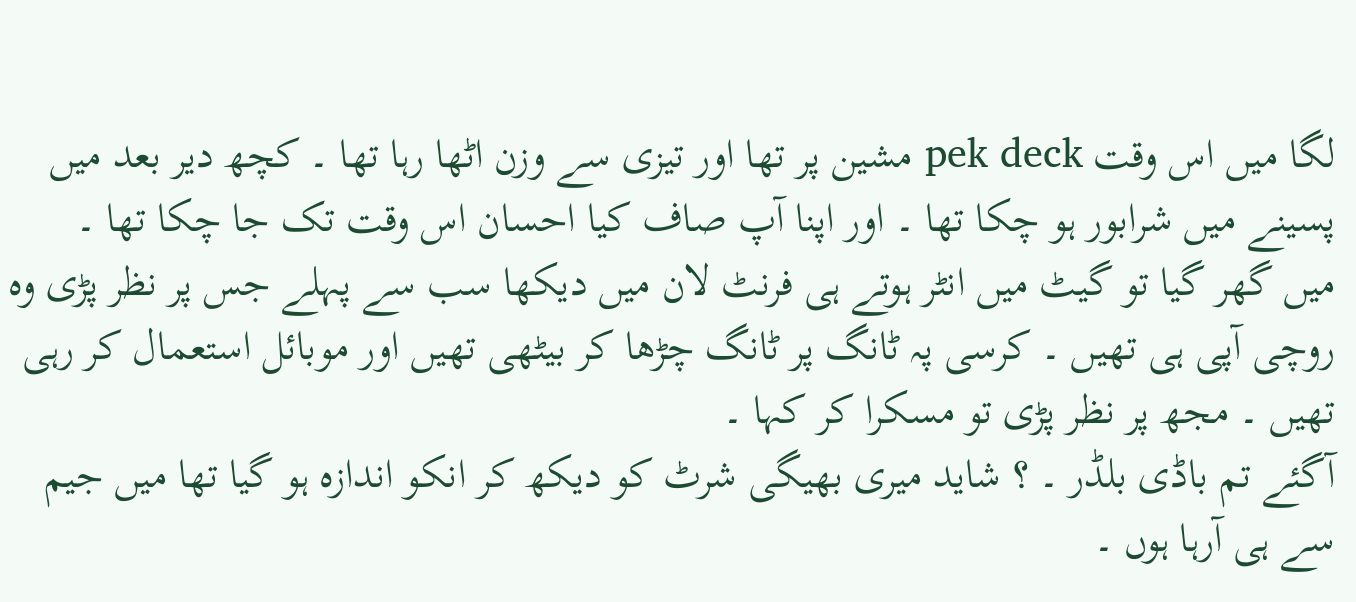لگا میں اس وقت pek deck مشین پر تھا اور تیزی سے وزن اٹھا رہا تھا ۔ کچھ دیر بعد میں پسینے میں شرابور ہو چکا تھا ۔ اور اپنا آپ صاف کیا احسان اس وقت تک جا چکا تھا ۔
میں گھر گیا تو گیٹ میں انٹر ہوتے ہی فرنٹ لان میں دیکھا سب سے پہلے جس پر نظر پڑی وہ روچی آپی ہی تھیں ۔ کرسی پہ ٹانگ پر ٹانگ چڑھا کر بیٹھی تھیں اور موبائل استعمال کر رہی تھیں ۔ مجھ پر نظر پڑی تو مسکرا کر کہا ۔
آگئے تم باڈی بلڈر ۔ ؟ شاید میری بھیگی شرٹ کو دیکھ کر انکو اندازہ ہو گیا تھا میں جیم سے ہی آرہا ہوں ۔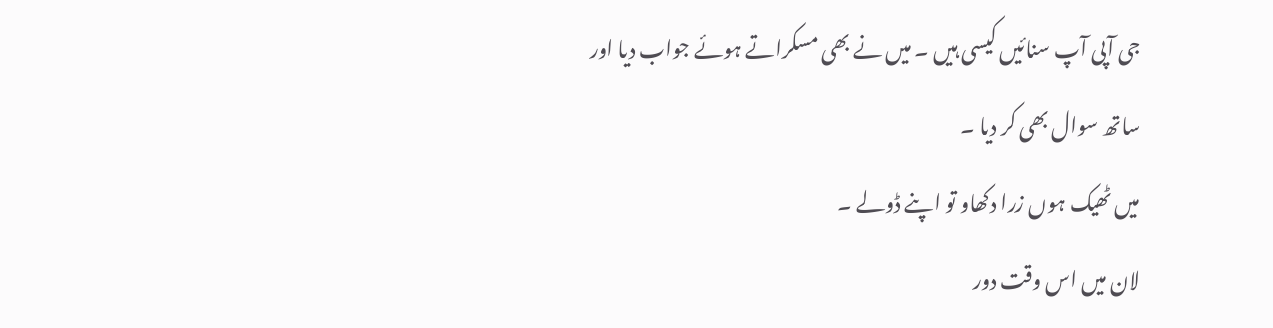جی آپی آپ سنائیں کیسی ہیں ۔ میں نے بھی مسکراتے ہوئے جواب دیا اور ساتھ سوال بھی کر دیا ۔
میں ٹھیک ہوں زرا دکھاو تو اپنے ڈولے ۔
لان میں اس وقت دور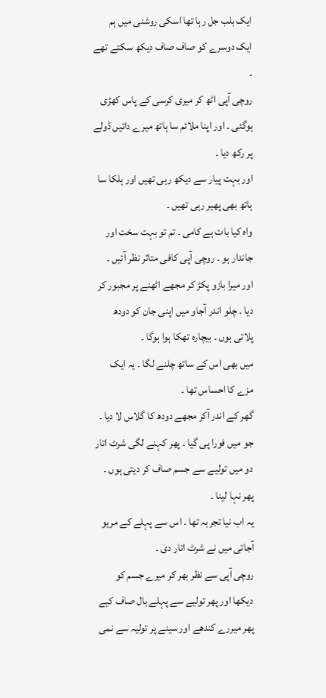ایک بلب جل رہا تھا اسکی روشنی میں ہم ایک دوسرے کو صاف صاف دیکھ سکتے تھے ۔
روچی آپی اٹھ کر میری کرسی کے پاس کھڑی ہوگئی ۔ اور اپنا ملائم سا ہاتھ میرے دائیں ڈولے پر رکھ دیا ۔
اور بہت پیار سے دیکھ رہی تھیں اور ہلکا سا ہاتھ بھی پھیر رہی تھیں ۔
واہ کیا بات ہے کامی ۔ تم تو بہت سخت اور جاندار ہو ۔ روچی آپی کافی متاثر نظر آئیں ۔
اور میرا بازو پکڑ کر مجھے اٹھنے پر مجبور کر دیا ۔ چلو اندر آجاو میں اپنی جان کو دودھ پلاتی ہوں ۔ بیچارہ تھکا ہوا ہوگا ۔
میں بھی اس کے ساتھ چلنے لگا ۔ یہ ایک مزے کا احساس تھا ۔
گھر کے اندر آکر مجھے دودھ کا گلاس لا دیا ۔ جو میں فورا پی گیا ۔ پھر کہنے لگی شرٹ اتار دو میں تولیے سے جسم صاف کر دیتی ہوں ۔ پھر نہا لینا ۔
یہ اب نیا تجربہ تھا ۔ اس سے پہلے کے مریو آجاتی میں نے شرٹ اتار دی ۔
روچی آپی سے نظر بھر کر میرے جسم کو دیکھا اور پھر تولیے سے پہلے بال صاف کیے پھر میررے کندھے اور سینے پر تولیہ سے نمی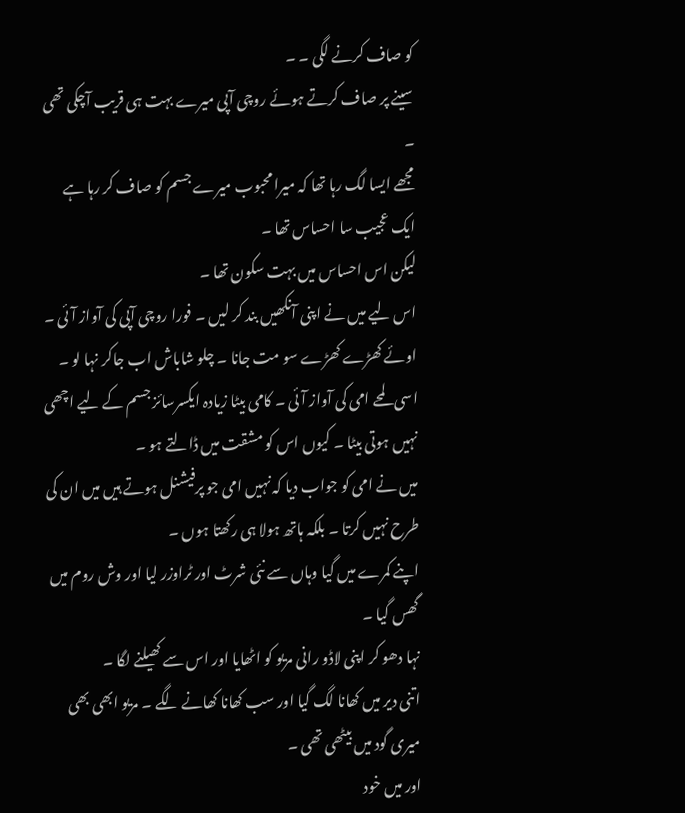کو صاف کرنے لگی ۔ ۔
سینے پر صاف کرتے ہوئے روچی آپی میرے بہت ہی قریب آچکی تھی ۔
مجھے ایسا لگ رہا تھا کہ میرا محبوب میرے جسم کو صاف کر رہا ہے ایک عجیب سا احساس تھا ۔
لیکن اس احساس میں بہت سکون تھا ۔
اس لیے میں نے اپنی آنکھیں بند کر لیں ۔ فورا روچی آپی کی آواز آئی ۔
اوئے کھڑے کھڑے سو مت جانا ۔ چلو شاباش اب جاکر نہا لو ۔
اسی لمحے امی کی آواز آئی ۔ کامی بیٹا زیادہ ایکسرسائز جسم کے لیے اچھی نہیں ہوتی بیٹا ۔ کیوں اس کو مشقت میں ڈالتے ہو ۔
میں نے امی کو جواب دیا کہ نہیں امی جو پرفیشنل ہوتے ہیں میں ان کی طرح نہیں کرتا ۔ بلکہ ہاتھ ہولا ہی رکھتا ہوں ۔
اپنے کمرے میں گیا وہاں سے نئی شرٹ اور ٹراوزر لیا اور وش روم میں گھس گیا ۔
نہا دھو کر اپنی لاڈو رانی مریو کو اٹھایا اور اس سے کھیلنے لگا ۔
اتنی دیر میں کھانا لگ گیا اور سب کھانا کھانے لگے ۔ مریو ابھی بھی میری گود میں بیٹھی تھی ۔
اور میں خود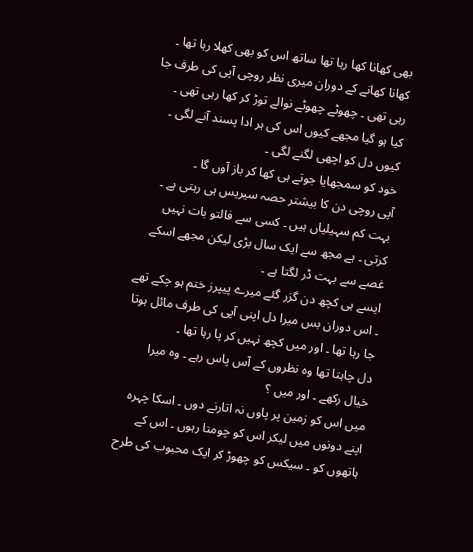بھی کھانا کھا رہا تھا ساتھ اس کو بھی کھلا رہا تھا ۔
کھانا کھانے کے دوران میری نظر روچی آپی کی طرف جا رہی تھی ۔ چھوٹے چھوٹے نوالے توڑ کر کھا رہی تھی ۔
کیا ہو گیا مجھے کیوں اس کی ہر ادا پسند آنے لگی ۔ کیوں دل کو اچھی لگنے لگی ۔
خود کو سمجھایا جوتے ہی کھا کر باز آوں گا ۔
آپی روچی دن کا بیشتر حصہ سیریس ہی رہتی ہے ۔ بہت کم سہیلیاں ہیں ۔ کسی سے فالتو بات نہیں کرتی ۔ ہے مجھ سے ایک سال بڑی لیکن مجھے اسکے غصے سے بہت ڈر لگتا ہے ۔
ایسے ہی کچھ دن گزر گئے میرے پیپرز ختم ہو چکے تھے ۔ اس دوران بس میرا دل اپنی آپی کی طرف مائل ہوتا جا رہا تھا ۔ اور میں کچھ نہیں کر پا رہا تھا ۔
دل چاہتا تھا وہ نظروں کے آس پاس رہے ۔ وہ میرا خیال رکھے ۔ اور میں ؟
میں اس کو زمین پر پاوں نہ اتارنے دوں ۔ اسکا چہرہ اپنے دونوں میں لیکر اس کو چومتا رہوں ۔ اس کے ہاتھوں کو ۔ سیکس کو چھوڑ کر ایک محبوب کی طرح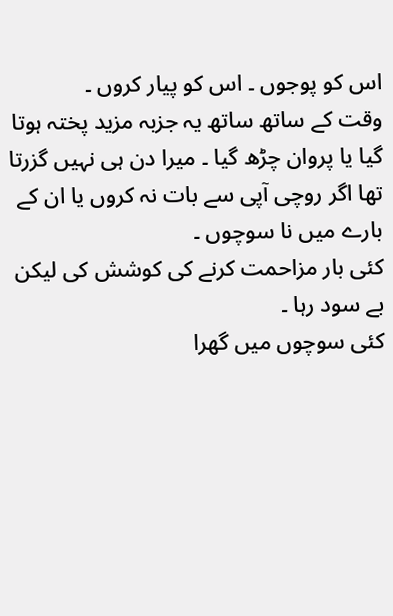اس کو پوجوں ۔ اس کو پیار کروں ۔
وقت کے ساتھ ساتھ یہ جزبہ مزید پختہ ہوتا گیا یا پروان چڑھ گیا ۔ میرا دن ہی نہیں گزرتا تھا اگر روچی آپی سے بات نہ کروں یا ان کے بارے میں نا سوچوں ۔
کئی بار مزاحمت کرنے کی کوشش کی لیکن بے سود رہا ۔
کئی سوچوں میں گھرا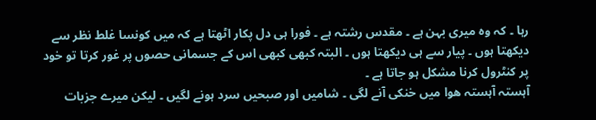رہا ۔ کہ وہ میری بہن ہے ۔ مقدس رشتہ ہے ۔ فورا ہی دل پکار اٹھتا ہے کہ میں کونسا غلط نظر سے دیکھتا ہوں ۔ پیار سے ہی دیکھتا ہوں ۔ البتہ کبھی کبھی اس کے جسمانی حصوں پر غور کرتا تو خود پر کنٹرول کرنا مشکل ہو جاتا ہے ۔
آہستہ آہستہ ھوا میں خنکی آنے لگی ۔ شامیں اور صبحیں سرد ہونے لگیں ۔ لیکن میرے جزبات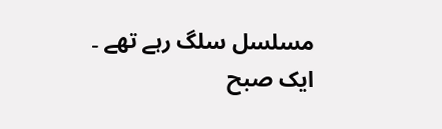مسلسل سلگ رہے تھے ۔
ایک صبح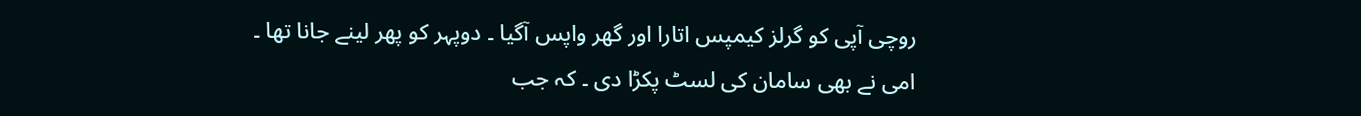روچی آپی کو گرلز کیمپس اتارا اور گھر واپس آگیا ۔ دوپہر کو پھر لینے جانا تھا ۔
امی نے بھی سامان کی لسٹ پکڑا دی ۔ کہ جب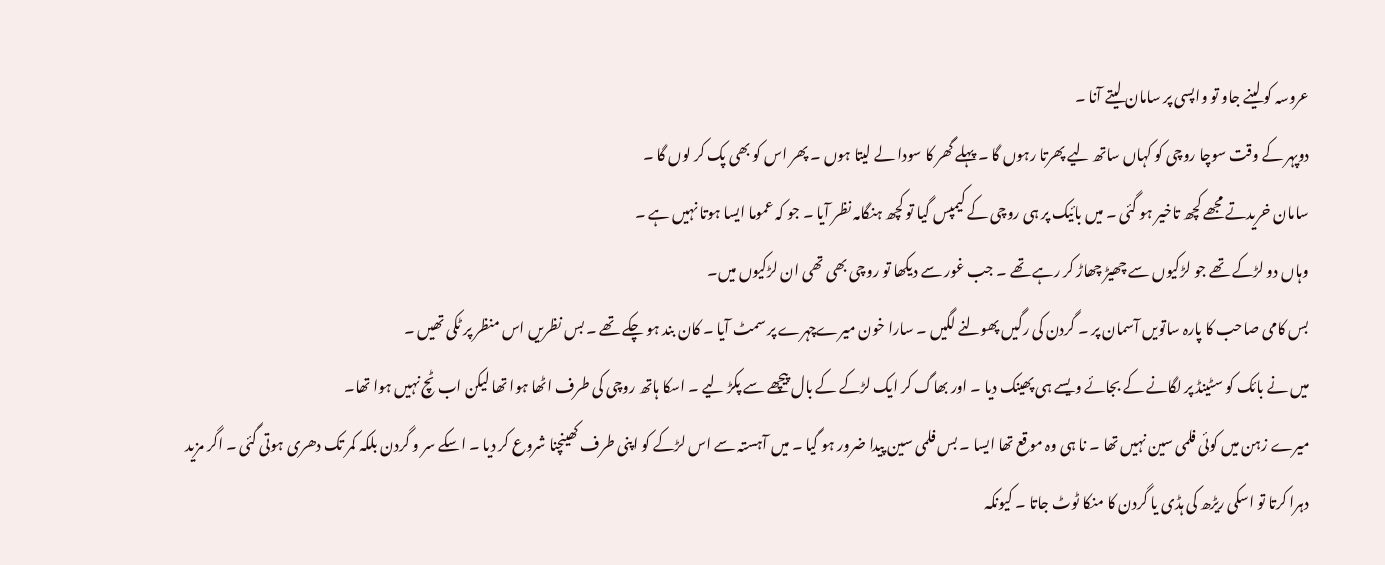عروسہ کو لینے جاو تو واپسی پر سامان لیتے آنا ۔
دوپہر کے وقت سوچا روچی کو کہاں ساتھ لیے پھرتا رہوں گا ۔ پہلے گھر کا سودا لے لیتا ہوں ۔ پھر اس کو بھی پک کر لوں گا ۔
سامان خریدتے مجھے کچھ تاخیر ہو گئی ۔ میں بائیک پر ہی روچی کے کیمپس گیا تو کچھ ہنگامہ نظر آیا ۔ جو کہ عموما ایسا ہوتا نہیں ہے ۔
وہاں دو لڑکے تھے جو لڑکیوں سے چھیڑ چھاڑ کر رہے تھے ۔ جب غور سے دیکھا تو روچی بھی تھی ان لڑکیوں میں۔
بس کامی صاحب کا پارہ ساتویں آسمان پر ۔ گردن کی رگیں پھولنے لگیں ۔ سارا خون میرےچہرے پر سمٹ آیا ۔ کان بند ہو چکے تھے ۔ بس نظریں اس منظر پر ٹکی تھیں ۔
میں نے بائک کو سٹینڈ پر لگانے کے بجائے ویسے ہی پھینک دیا ۔ اور بھاگ کر ایک لڑکے کے بال پیچھے سے پکڑ لیے ۔ اسکا ہاتھ روچی کی طرف اٹھا ہوا تھا لیکن اب ٹچ نہیں ہوا تھا۔
میرے زہن میں کوئی فلمی سین نہیں تھا ۔ نا ہی وہ موقع تھا ایسا ۔ بس فلمی سین پیدا ضرور ہو گیا ۔ میں آہستہ سے اس لڑکے کو اپنی طرف کھینچنا شروع کر دیا ۔ اسکے سر و گردن بلکہ کمر تک دھری ہوتی گئی ۔ اگر مزید دہرا کرتا تو اسکی ریڑھ کی ہڈی یا گردن کا منکا ٹوٹ جاتا ۔ کیونکہ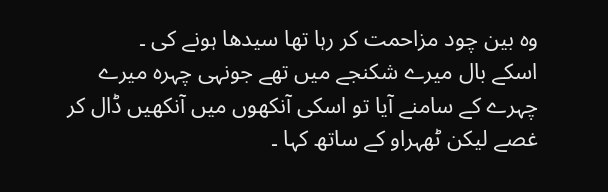وہ بین چود مزاحمت کر رہا تھا سیدھا ہونے کی ۔
اسکے بال میرے شکنجے میں تھے جونہی چہرہ میرے چہرے کے سامنے آیا تو اسکی آنکھوں میں آنکھیں ڈال کر غصے لیکن ٹھہراو کے ساتھ کہا ۔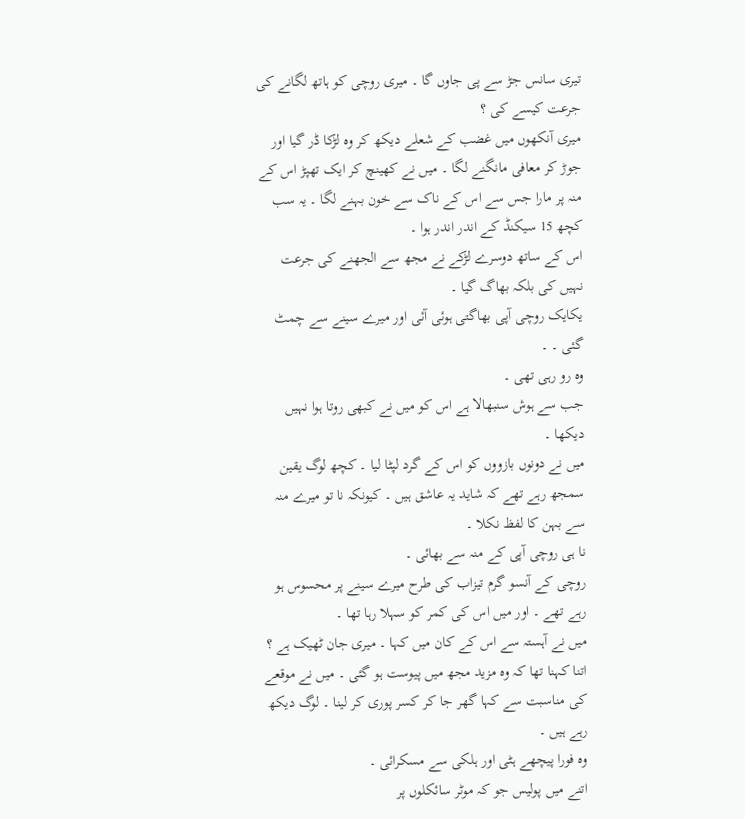تیری سانس جڑ سے پی جاوں گا ۔ میری روچی کو ہاتھ لگانے کی جرعت کیسے کی ؟
میری آنکھوں میں غضب کے شعلے دیکھ کر وہ لڑکا ڈر گیا اور جوڑ کر معافی مانگنے لگا ۔ میں نے کھینچ کر ایک تھپڑ اس کے منہ پر مارا جس سے اس کے ناک سے خون بہنے لگا ۔ یہ سب کچھ 15 سیکنڈ کے اندر اندر ہوا ۔
اس کے ساتھ دوسرے لڑکے نے مجھ سے الجھنے کی جرعت نہیں کی بلکہ بھاگ گیا ۔
یکایک روچی آپی بھاگتی ہوئی آئی اور میرے سینے سے چمٹ گئی ۔ ۔
وہ رو رہی تھی ۔
جب سے ہوش سنبھالا ہے اس کو میں نے کبھی روتا ہوا نہیں دیکھا ۔
میں نے دونوں بازووں کو اس کے گرد لپٹا لیا ۔ کچھ لوگ یقین سمجھ رہے تھے کہ شاید یہ عاشق ہیں ۔ کیونکہ نا تو میرے منہ سے بہن کا لفظ نکلا ۔
نا ہی روچی آپی کے منہ سے بھائی ۔
روچی کے آنسو گرم تیزاب کی طرح میرے سینے پر محسوس ہو رہے تھے ۔ اور میں اس کی کمر کو سہلا رہا تھا ۔
میں نے آہستہ سے اس کے کان میں کہا ۔ میری جان ٹھیک ہے ؟ اتنا کہنا تھا کہ وہ مزید مجھ میں پیوست ہو گئی ۔ میں نے موقعے کی مناسبت سے کہا گھر جا کر کسر پوری کر لینا ۔ لوگ دیکھ رہے ہیں ۔
وہ فورا پیچھے ہٹی اور ہلکی سے مسکرائی ۔
اتنے میں پولیس جو کہ موٹر سائکلوں پر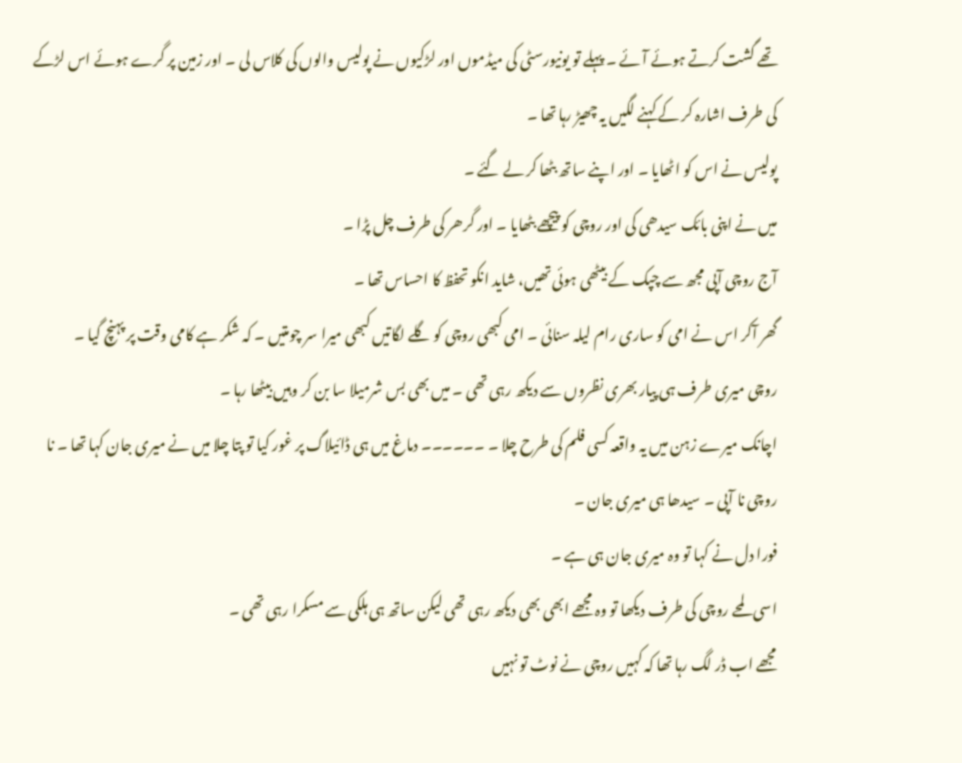تھے گشت کرتے ہوئے آئے ۔ پہلے تو یونیورسٹی کی میڈموں اور لڑکیوں نے پولیس والوں کی کلاس لی ۔ اور زمین پر گرے ہوئے اس لڑکے کی طرف اشارہ کر کے کہنے لگیں یہ چھیڑ رہا تھا ۔
پولیس نے اس کو اٹھایا ۔ اور اپنے ساتھ بٹھا کر لے گئے ۔
میں نے اپنی بائک سیدھی کی اور روچی کو پیچھے بٹھایا ۔ اور گرھر کی طرف چل پڑا ۔
آج روچی آپی مجھ سے چپک کے بیٹھی ہوئی تھیں، شاید انکو تحفظ کا احساس تھا ۔
گھر آکر اس نے امی کو ساری رام لیلہ سنائی ۔ امی کبھی روچی کو گلے لگاتیں کبھی میرا سر چومتیں ۔ کہ شکر ہے کامی وقت پر پہنچ گیا ۔
روچی میری طرف ہی پیار بھری نظروں سے دیکھ رہی تھی ۔ میں بھی بس شرمیلا سا بن کر وہیں بیٹھا رہا ۔
اچانک میرے زہن میں یہ واقعہ کسی فلم کی طرح چلا ۔ ۔۔۔۔۔۔ دماغ میں ہی ڈائیلاگ پر غور کیا تو پتا چلا میں نے میری جان کہا تھا ۔ نا روچی نا آپی ۔ سیدھا ہی میری جان ۔
فورا دل نے کہا تو وہ میری جان ہی ہے ۔
اسی لمحے روچی کی طرف دیکھا تو وہ مجھے ابھی بھی دیکھ رہی تھی لیکن ساتھ ہی ہلکی سے مسکرا رہی تھی ۔
مجھے اب ڈر لگ رہا تھا کہ کہیں روچی نے نوٹ تو نہیں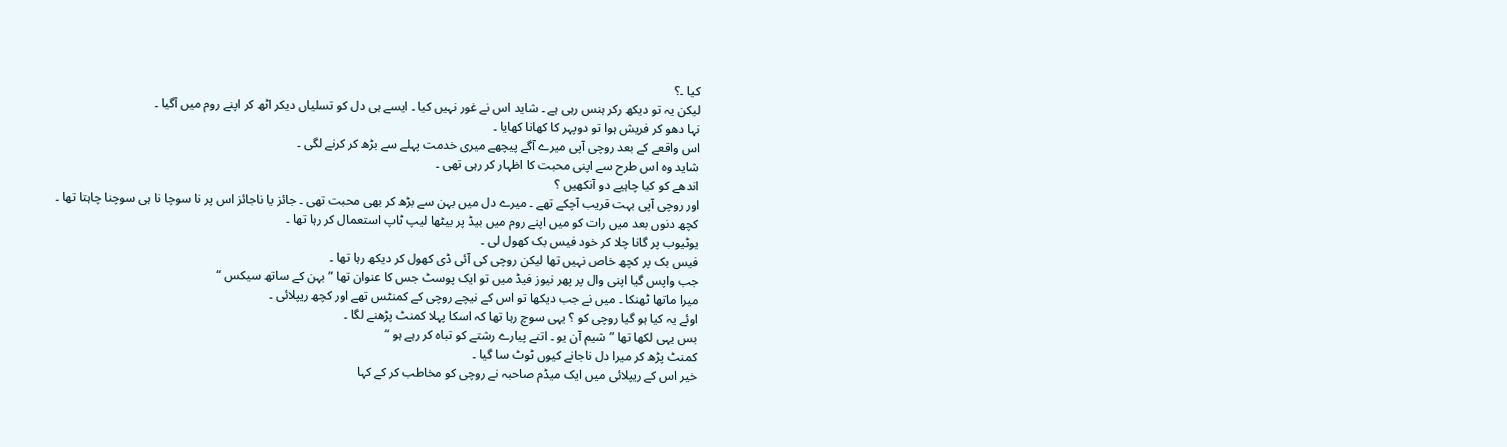کیا ۔؟
لیکن یہ تو دیکھ رکر ہنس رہی ہے ۔ شاید اس نے غور نہیں کیا ۔ ایسے ہی دل کو تسلیاں دیکر اٹھ کر اپنے روم میں آگیا ۔
نہا دھو کر فریش ہوا تو دوپہر کا کھانا کھایا ۔
اس واقعے کے بعد روچی آپی میرے آگے پیچھے میری خدمت پہلے سے بڑھ کر کرنے لگی ۔
شاید وہ اس طرح سے اپنی محبت کا اظہار کر رہی تھی ۔
اندھے کو کیا چاہیے دو آنکھیں ؟
اور روچی آپی بہت قریب آچکے تھے ۔ میرے دل میں بہن سے بڑھ کر بھی محبت تھی ۔ جائز یا ناجائز اس پر نا سوچا نا ہی سوچنا چاہتا تھا ۔
کچھ دنوں بعد میں رات کو میں اپنے روم میں بیڈ پر بیٹھا لیپ ٹاپ استعمال کر رہا تھا ۔
یوٹیوب پر گانا چلا کر خود فیس بک کھول لی ۔
فیس بک پر کچھ خاص نہیں تھا لیکن روچی کی آئی ڈی کھول کر دیکھ رہا تھا ۔
جب واپس گیا اپنی وال پر پھر نیوز فیڈ میں تو ایک پوسٹ جس کا عنوان تھا ” بہن کے ساتھ سیکس “
میرا ماتھا ٹھنکا ۔ میں نے جب دیکھا تو اس کے نیچے روچی کے کمنٹس تھے اور کچھ ریپلائی ۔
اوئے یہ کیا ہو گیا روچی کو ؟ یہی سوچ رہا تھا کہ اسکا پہلا کمنٹ پڑھنے لگا ۔
بس یہی لکھا تھا ” شیم آن یو ۔ اتنے پیارے رشتے کو تباہ کر رہے ہو “
کمنٹ پڑھ کر میرا دل ناجانے کیوں ٹوٹ سا گیا ۔
خیر اس کے ریپلائی میں ایک میڈم صاحبہ نے روچی کو مخاطب کر کے کہا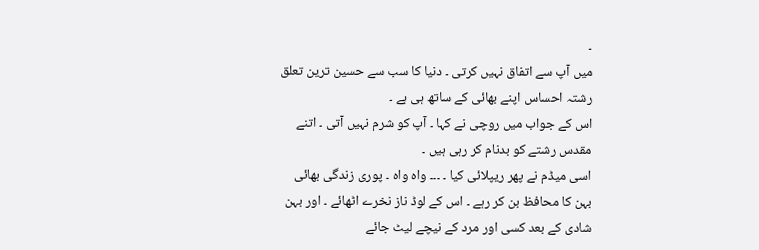۔
میں آپ سے اتفاق نہیں کرتی ۔ دنیا کا سب سے حسین ترین تعلق رشتہ احساس اپنے بھائی کے ساتھ ہی ہے ۔
اس کے جواب میں روچی نے کہا ۔ آپ کو شرم نہیں آتی ۔ اتنے مقدس رشتے کو بدنام کر رہی ہیں ۔
اسی میڈم نے پھر ریپلائی کیا ۔ ۔۔۔ واہ واہ ۔ پوری زندگی بھائی بہن کا محافظ بن کر رہے ۔ اس کے لوڈ ناز نخرے اٹھائے ۔ اور بہن شادی کے بعد کسی اور مرد کے نیچے لیٹ جائے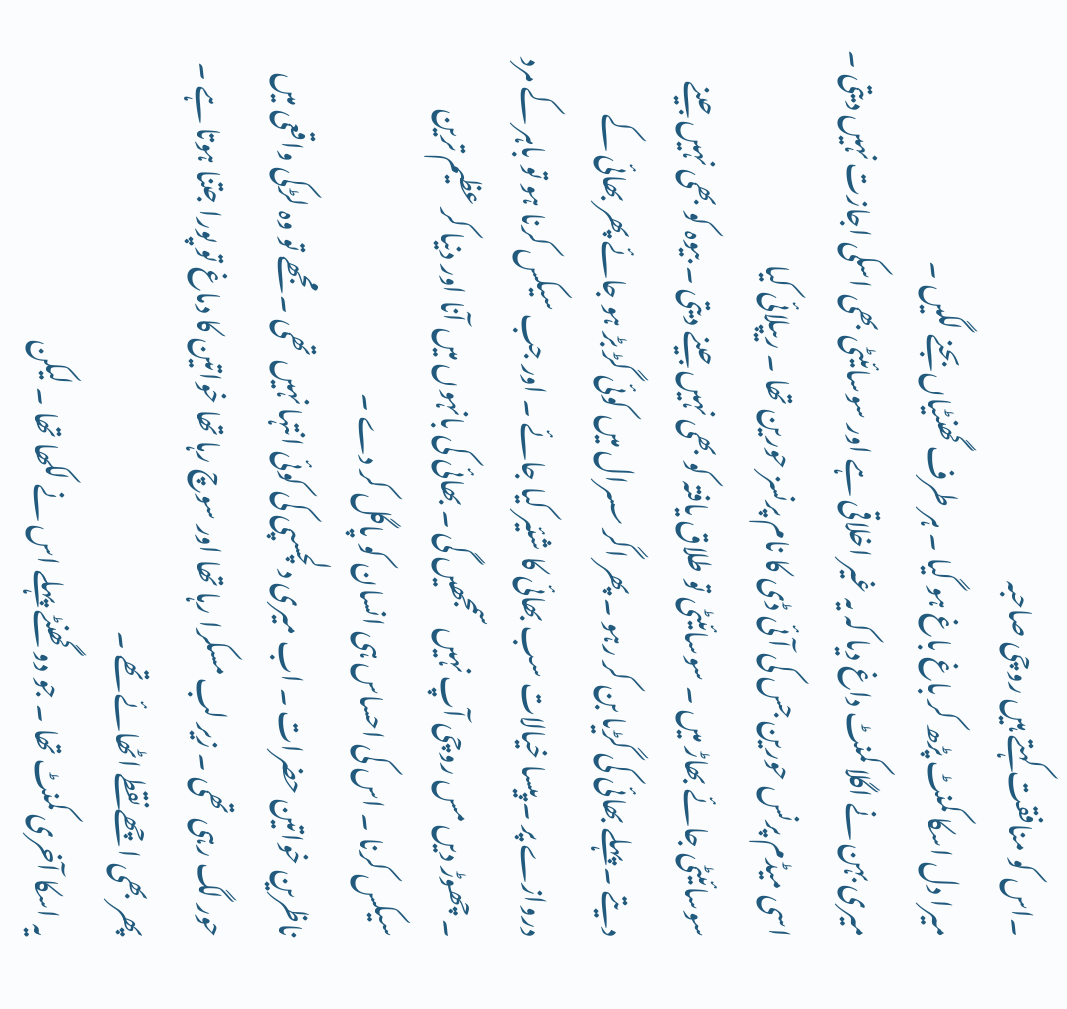۔اس کو منافقت کہتے ہیں روچی صاحبہ
میرا دل اسکا کمنٹ پڑھ کر باغ باغ ہو گیا ۔ ہر طرف گھنٹیاں بجنے لگیں ۔
میری بہن نے اگلا کمنٹ داغ دیا کہ یہ غیر اخلاقی ہے اور سوسائیٹی بھی اسکی اجازت نہیں دیتی ۔
اسی میڈم پرنس حورین جس کی آئی ڈی کا نام پرنسز حورین تھا ۔ ریپلائی کیا
سوسائیٹی جائے بھاڑ میں ۔ سوسائیٹی تو طلاق یافتہ کو بھی نہیں جینے دیتی ۔ بیوہ کو بھی نہیں جینے دیتے ۔ پہلے بھائی کی گڑیا بن کر رہو ۔ پھر اگر سسرال میں کوئی گڑ بڑ ہو جائے پھر بھائی کے دروازے پر ۔ پیسا خیالات سب بھائی کا شئیر کیا جائے ۔ اور جب سیکس کرنا ہو تو باہر کے مرد ۔ چھوڑ دیں مس روچی آپ نہیں سمجھیں گی ۔ بھائی کی بانہوں میں آنا اور دنیا کر عظیم ترین سیکس کرنا ۔ اس کی احساس ہی انسان کو پاگل کر دے ۔
ناظرین خواتین حضرات ۔ اب میری دلچسپی کی کوئی انتہا نہیں تھی ۔ مجھے تو وہ لڑکی واقعی میں حور لگ رہی تھی ۔ زیر لب مسکرا رہا تھا اور سوچ رہا تھا خواتین کا دماغ تو پورا جتنا ہوتا ہے ۔ پھر بھی اچھے نقطے اٹھائے تھے ۔
یہ اسکا آخری کمنٹ تھا ۔ جو دو گھنٹے پہلے اس نے لکھا تھا ۔ لیکن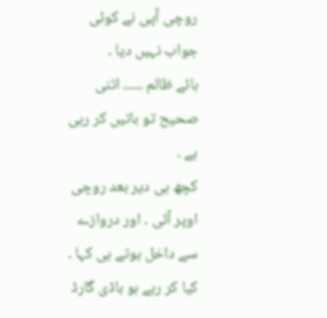روچی آپی نے کوئی جواب نہیں دیا ۔
ہائے ظالم ۔۔۔۔۔ اتنی صحیح تو باتیں کر رہی ہے ۔
کچھ ہی دیر بعد روچی اوپر آئی ۔ اور دروازے سے داخل ہوتے ہی کہا ۔
کیا کر رہے ہو باڈی گارڈ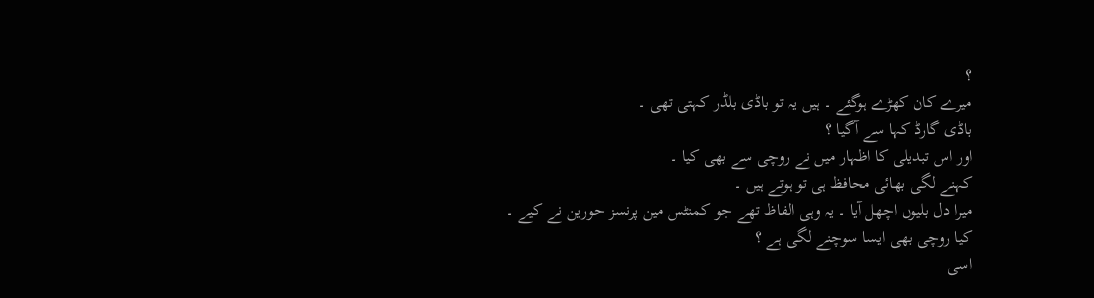؟
میرے کان کھڑے ہوگئے ۔ ہیں یہ تو باڈی بلڈر کہتی تھی ۔
باڈی گارڈ کہا سے آگیا ؟
اور اس تبدیلی کا اظہار میں نے روچی سے بھی کیا ۔
کہنے لگی بھائی محافظ ہی تو ہوتے ہیں ۔
میرا دل بلیوں اچھل آیا ۔ یہ وہی الفاظ تھے جو کمنٹس مین پرنسز حورین نے کیے ۔
کیا روچی بھی ایسا سوچنے لگی ہے ؟
اسی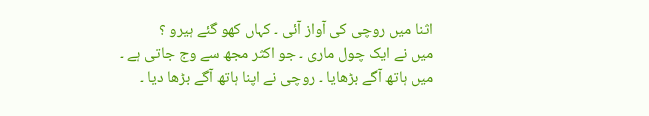اثنا میں روچی کی آواز آئی ۔ کہاں کھو گئے ہیرو ؟
میں نے ایک چول ماری ۔ جو اکثر مجھ سے وج جاتی ہے ۔
میں ہاتھ آگے بڑھایا ۔ روچی نے اپنا ہاتھ آگے بڑھا دیا ۔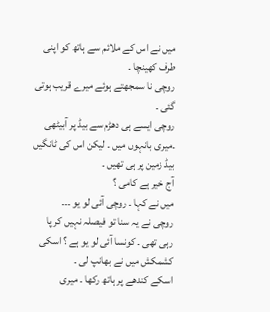میں نے اس کے ملائم سے ہاتھ کو اپنی طرف کھینچا ۔
روچی نا سمجھتے ہوئے میرے قریب ہوتی گئی ۔
روچی ایسے ہی دھڑم سے بیڈ پر آبیٹھی ۔میری بانہوں میں ۔ لیکن اس کی ٹانگیں بیڈ زمین پر ہی تھیں ۔
آج خیر ہے کامی ؟
میں نے کہا ۔ روچی آئی لو یو ۔۔۔
روچی نے یہ سنا تو فیصلہ نہیں کر پا رہی تھی ۔ کونسا آئی لو یو ہے ؟ اسکی کشمکش میں نے بھانپ لی ۔
اسکے کندھے پر ہاتھ رکھا ۔ میری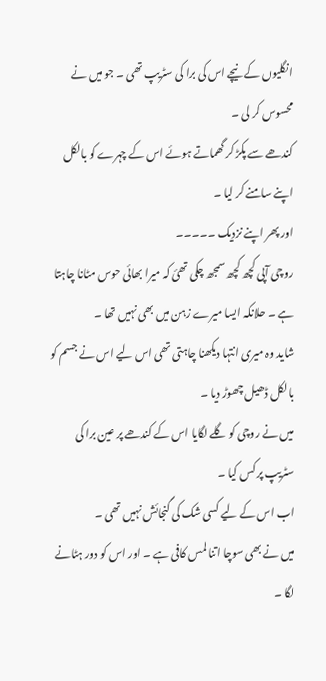انگلیوں کے نیچے اس کی برا کی سٹریپ تھی ۔ جو میں نے محسوس کر لی ۔
کندھے سے پکڑ کر گھماتے ہوئے اس کے چہرے کو بالکل اپنے سامنے کر لیا ۔
اور پھر اپنے نزدیک ۔۔۔۔۔
روچی آپی کچھ کچھ سمجھ چکی تھئ کہ میرا بھائی حوس مٹانا چاہتا ہے ۔ حلانکہ ایسا میرے زہن میں بھی نہیں تھا ۔
شاید وہ میری انتہا دیکھنا چاہتی تھی اس لیے اس نے جسم کو بالکل ڈھیل چھوڑ دیا ۔
میں نے روچی کو گلے لگایا اس کے کندھے پر عین برا کی سٹریپ پر کس کیا ۔
اب اس کے لیے کسی شک کی گنجائش نہیں تھی ۔
میں نے بھی سوچا اتنا لمس کافی ہے ۔ اور اس کو دور ہٹانے لگا ۔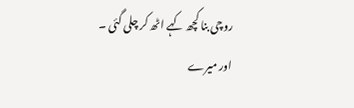روچی بنا کچھ کہے اٹھ کر چلی گئی ۔
اور میرے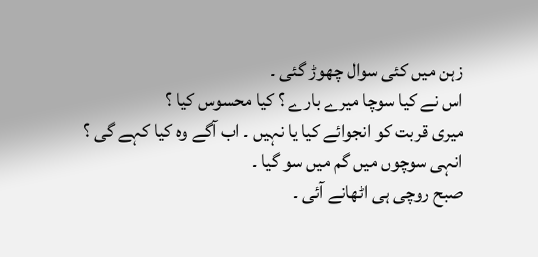زہن میں کئی سوال چھوڑ گئی ۔
اس نے کیا سوچا میرے بارے ؟ کیا محسوس کیا ؟
میری قربت کو انجوائے کیا یا نہیں ۔ اب آگے وہ کیا کہے گی ؟
انہی سوچوں میں گم میں سو گیا ۔
صبح روچی ہی اٹھانے آئی ۔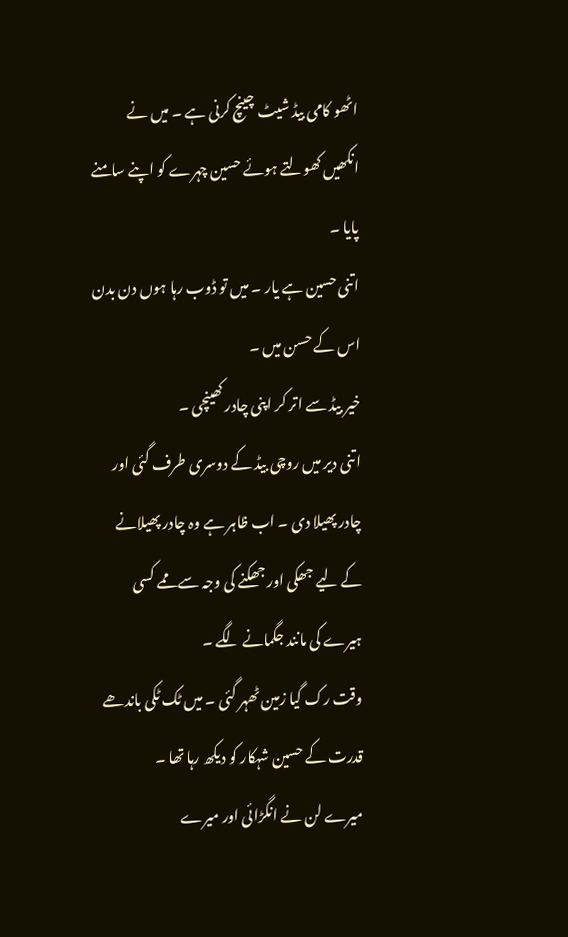اٹھو کامی بیڈ شیٹ چینچ کرنی ہے ۔ میں نے انکھیں کھولتے ہوئے حسین چہرے کو اپنے سامنے پایا ۔
اتنی حسین ہے یار ۔ میں تو ڈوب رہا ہوں دن بدن اس کے حسن میں ۔
خیر بیڈ سے اتر کر اپنی چادر کھینچی ۔
اتنی دیر میں روچی بیڈ کے دوسری طرف گئی اور چادر پھیلا دی ۔ اب ظاہر ہے وہ چادر پھیلانے کے لیے جھکی اور جھکنے کی وجہ سے ممے کسی ہیرے کی مانند جگمانے لگے ۔
وقت رک گیا زمین ٹھہر گئی ۔ میں ٹک ٹکی باندھے قدرت کے حسین شہکار کو دیکھ رہا تھا ۔
میرے لن نے انگڑائی اور میرے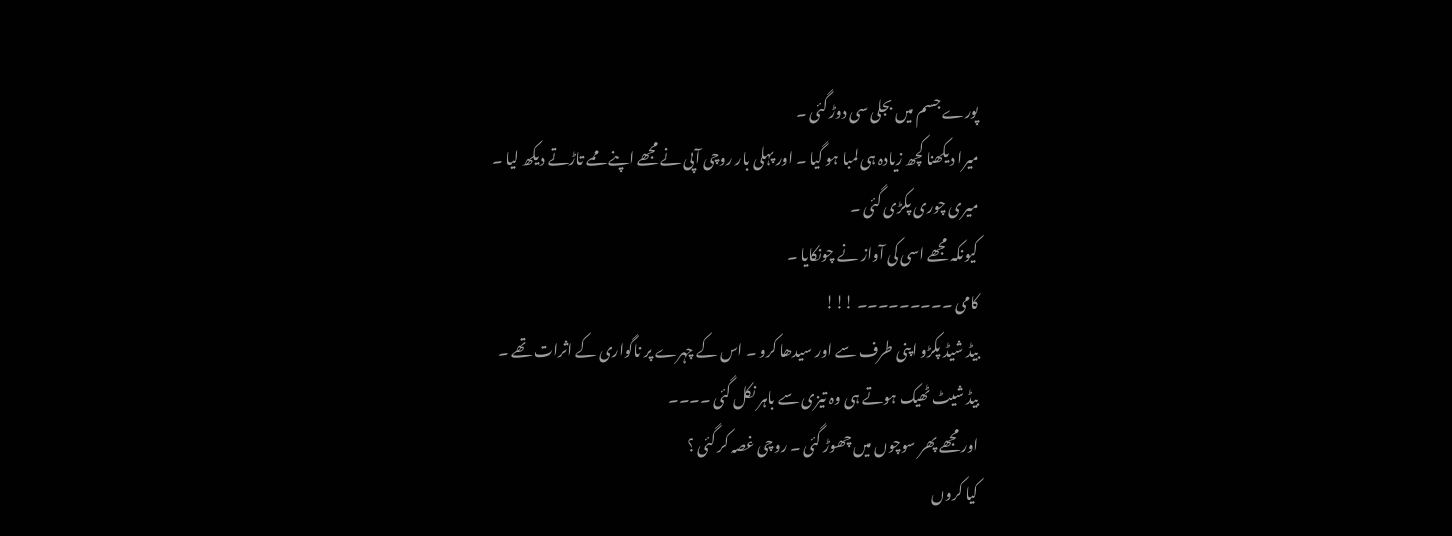پورے جسم میں بجلی سی دوڑ گئی ۔
میرا دیکھنا کچھ زیادہ ہی لمبا ہو گیا ۔ اور پہلی بار روچی آپی نے مجھے اپنے ممے تاڑتے دیکھ لیا ۔
میری چوری پکڑی گئی ۔
کیونکہ مجھے اسی کی آواز نے چونکایا ۔
کامی ۔۔۔۔۔۔۔۔۔ !!!
بیڈ شیڈ پکڑو اپنی طرف سے اور سیدھا کرو ۔ اس کے چہرے پر ناگواری کے اثرات تھے ۔
بیڈ شیٹ ٹھیک ہوتے ہی وہ تیزی سے باہر نکل گئی ۔۔۔۔
اور مجھے پھر سوچوں میں چھوڑ گئی ۔ روچی غصہ کر گئی ؟
کیا کروں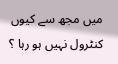میں مجھ سے کیوں کنٹرول نہیں ہو رہا ؟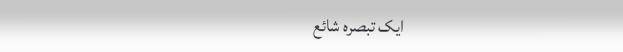ایک تبصرہ شائع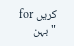کریں for "بہن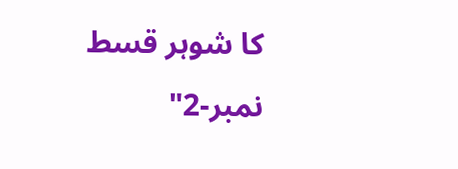کا شوہر قسط نمبر-2"